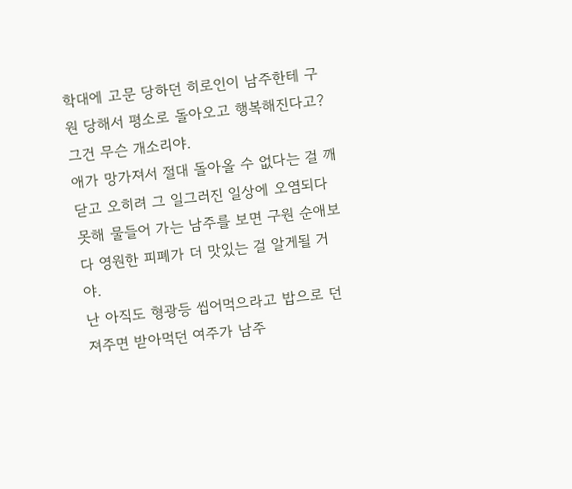학대에 고문 당하던 히로인이 남주한테 구원 당해서 평소로 돌아오고 행복해진다고?
그건 무슨 개소리야.
애가 망가져서 절대 돌아올 수 없다는 걸 깨닫고 오히려 그 일그러진 일상에 오염되다 못해 물들어 가는 남주를 보면 구원 순애보다 영원한 피폐가 더 맛있는 걸 알게될 거야.
난 아직도 형광등 씹어먹으라고 밥으로 던져주면 받아먹던 여주가 남주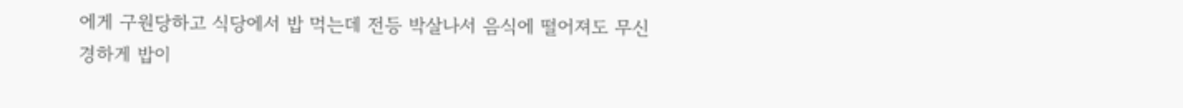에게 구원당하고 식당에서 밥 먹는데 전등 박살나서 음식에 떨어져도 무신경하게 밥이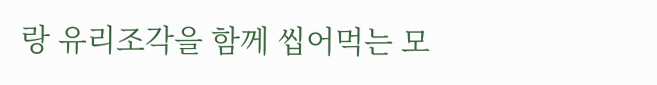랑 유리조각을 함께 씹어먹는 모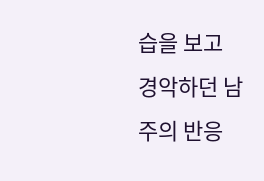습을 보고 경악하던 남주의 반응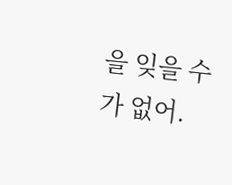을 잊을 수가 없어.